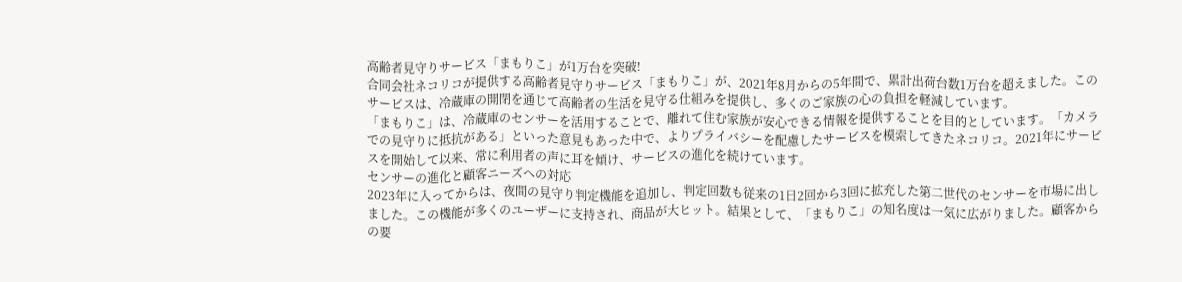高齢者見守りサービス「まもりこ」が1万台を突破!
合同会社ネコリコが提供する高齢者見守りサービス「まもりこ」が、2021年8月からの5年間で、累計出荷台数1万台を超えました。このサービスは、冷蔵庫の開閉を通じて高齢者の生活を見守る仕組みを提供し、多くのご家族の心の負担を軽減しています。
「まもりこ」は、冷蔵庫のセンサーを活用することで、離れて住む家族が安心できる情報を提供することを目的としています。「カメラでの見守りに抵抗がある」といった意見もあった中で、よりプライバシーを配慮したサービスを模索してきたネコリコ。2021年にサービスを開始して以来、常に利用者の声に耳を傾け、サービスの進化を続けています。
センサーの進化と顧客ニーズへの対応
2023年に入ってからは、夜間の見守り判定機能を追加し、判定回数も従来の1日2回から3回に拡充した第二世代のセンサーを市場に出しました。この機能が多くのユーザーに支持され、商品が大ヒット。結果として、「まもりこ」の知名度は一気に広がりました。顧客からの要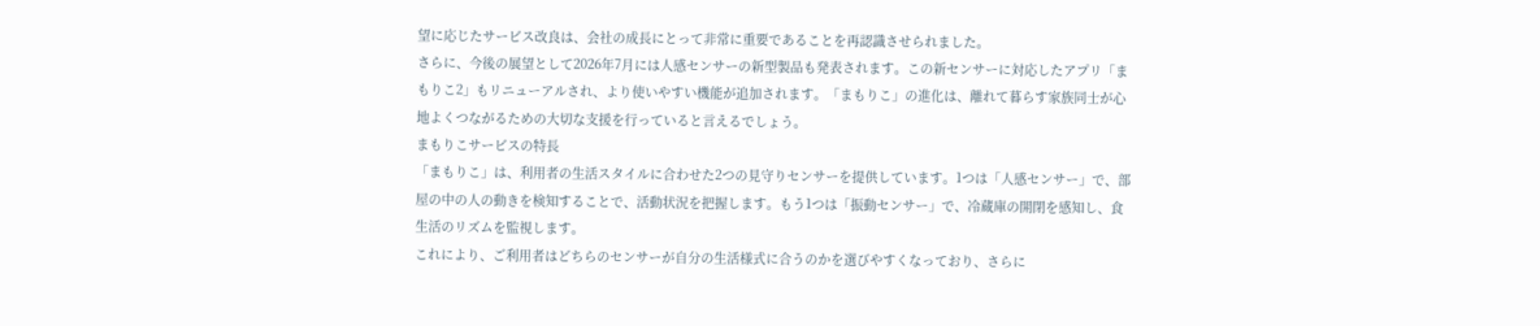望に応じたサービス改良は、会社の成長にとって非常に重要であることを再認識させられました。
さらに、今後の展望として2026年7月には人感センサーの新型製品も発表されます。この新センサーに対応したアプリ「まもりこ2」もリニューアルされ、より使いやすい機能が追加されます。「まもりこ」の進化は、離れて暮らす家族同士が心地よくつながるための大切な支援を行っていると言えるでしょう。
まもりこサービスの特長
「まもりこ」は、利用者の生活スタイルに合わせた2つの見守りセンサーを提供しています。1つは「人感センサー」で、部屋の中の人の動きを検知することで、活動状況を把握します。もう1つは「振動センサー」で、冷蔵庫の開閉を感知し、食生活のリズムを監視します。
これにより、ご利用者はどちらのセンサーが自分の生活様式に合うのかを選びやすくなっており、さらに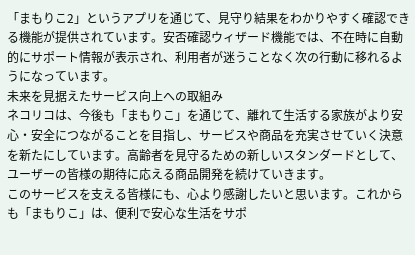「まもりこ2」というアプリを通じて、見守り結果をわかりやすく確認できる機能が提供されています。安否確認ウィザード機能では、不在時に自動的にサポート情報が表示され、利用者が迷うことなく次の行動に移れるようになっています。
未来を見据えたサービス向上への取組み
ネコリコは、今後も「まもりこ」を通じて、離れて生活する家族がより安心・安全につながることを目指し、サービスや商品を充実させていく決意を新たにしています。高齢者を見守るための新しいスタンダードとして、ユーザーの皆様の期待に応える商品開発を続けていきます。
このサービスを支える皆様にも、心より感謝したいと思います。これからも「まもりこ」は、便利で安心な生活をサポ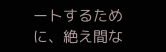ートするために、絶え間な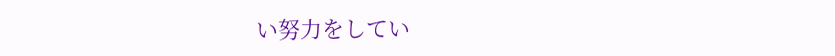い努力をしてい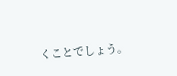くことでしょう。